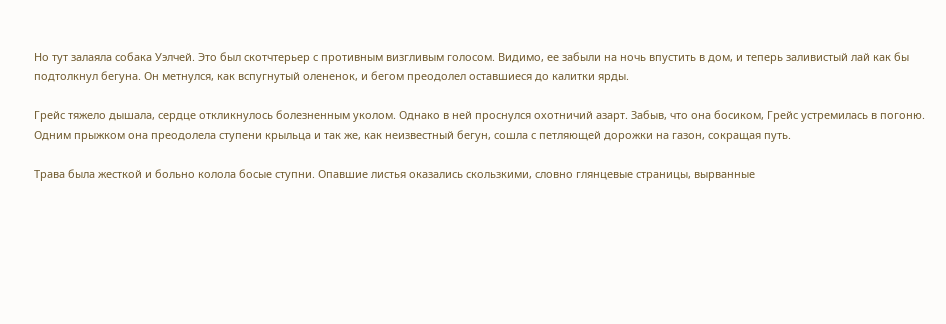Но тут залаяла собака Уэлчей. Это был скотчтерьер с противным визгливым голосом. Видимо, ее забыли на ночь впустить в дом, и теперь заливистый лай как бы подтолкнул бегуна. Он метнулся, как вспугнутый олененок, и бегом преодолел оставшиеся до калитки ярды.

Грейс тяжело дышала, сердце откликнулось болезненным уколом. Однако в ней проснулся охотничий азарт. Забыв, что она босиком, Грейс устремилась в погоню. Одним прыжком она преодолела ступени крыльца и так же, как неизвестный бегун, сошла с петляющей дорожки на газон, сокращая путь.

Трава была жесткой и больно колола босые ступни. Опавшие листья оказались скользкими, словно глянцевые страницы, вырванные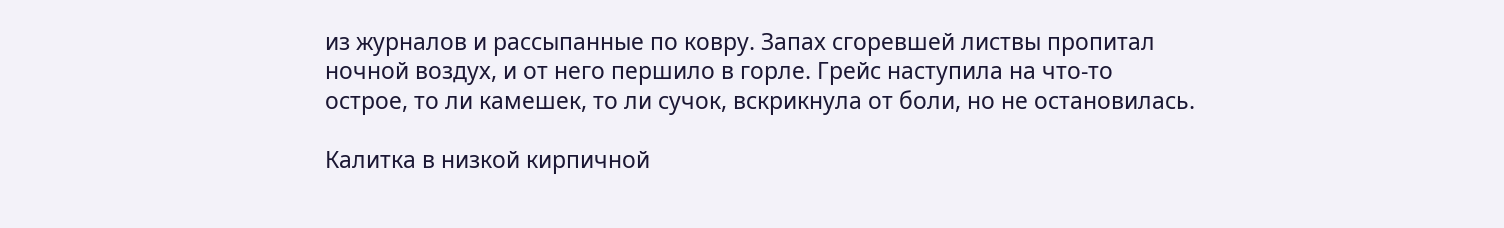из журналов и рассыпанные по ковру. Запах сгоревшей листвы пропитал ночной воздух, и от него першило в горле. Грейс наступила на что-то острое, то ли камешек, то ли сучок, вскрикнула от боли, но не остановилась.

Калитка в низкой кирпичной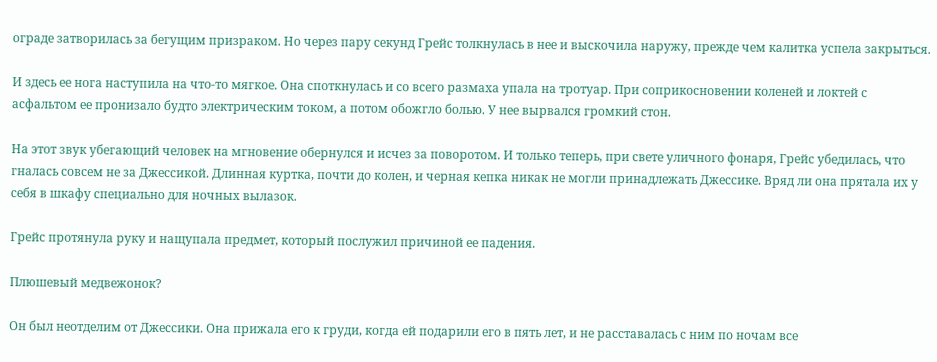ограде затворилась за бегущим призраком. Но через пару секунд Грейс толкнулась в нее и выскочила наружу, прежде чем калитка успела закрыться.

И здесь ее нога наступила на что-то мягкое. Она споткнулась и со всего размаха упала на тротуар. При соприкосновении коленей и локтей с асфальтом ее пронизало будто электрическим током, а потом обожгло болью. У нее вырвался громкий стон.

На этот звук убегающий человек на мгновение обернулся и исчез за поворотом. И только теперь, при свете уличного фонаря, Грейс убедилась, что гналась совсем не за Джессикой. Длинная куртка, почти до колен, и черная кепка никак не могли принадлежать Джессике. Вряд ли она прятала их у себя в шкафу специально для ночных вылазок.

Грейс протянула руку и нащупала предмет, который послужил причиной ее падения.

Плюшевый медвежонок?

Он был неотделим от Джессики. Она прижала его к груди, когда ей подарили его в пять лет, и не расставалась с ним по ночам все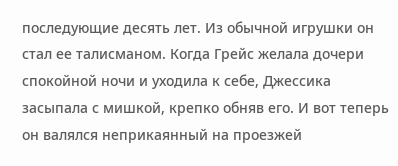последующие десять лет. Из обычной игрушки он стал ее талисманом. Когда Грейс желала дочери спокойной ночи и уходила к себе, Джессика засыпала с мишкой, крепко обняв его. И вот теперь он валялся неприкаянный на проезжей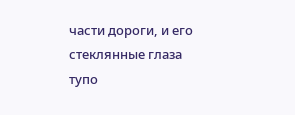части дороги, и его стеклянные глаза тупо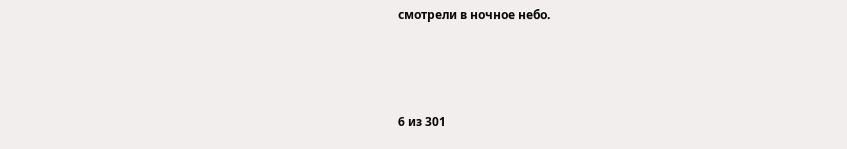смотрели в ночное небо.



6 из 301